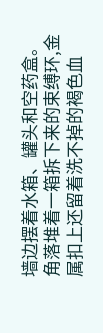墙边摆着水箱、罐头和空药盒。
角落堆着一箱拆下来的束缚环,金属扣上还留着洗不掉的褐色血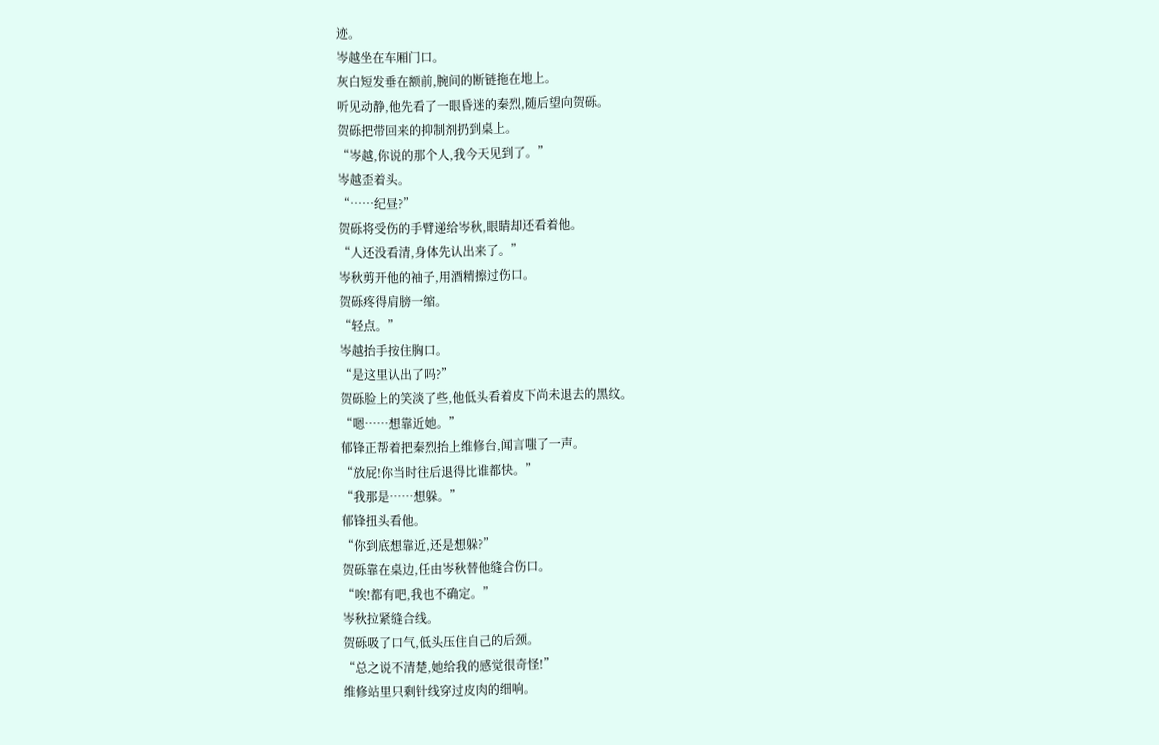迹。
岑越坐在车厢门口。
灰白短发垂在额前,腕间的断链拖在地上。
听见动静,他先看了一眼昏迷的秦烈,随后望向贺砾。
贺砾把带回来的抑制剂扔到桌上。
“岑越,你说的那个人,我今天见到了。”
岑越歪着头。
“……纪昼?”
贺砾将受伤的手臂递给岑秋,眼睛却还看着他。
“人还没看清,身体先认出来了。”
岑秋剪开他的袖子,用酒精擦过伤口。
贺砾疼得肩膀一缩。
“轻点。”
岑越抬手按住胸口。
“是这里认出了吗?”
贺砾脸上的笑淡了些,他低头看着皮下尚未退去的黑纹。
“嗯……想靠近她。”
郁锋正帮着把秦烈抬上维修台,闻言嗤了一声。
“放屁!你当时往后退得比谁都快。”
“我那是……想躲。”
郁锋扭头看他。
“你到底想靠近,还是想躲?”
贺砾靠在桌边,任由岑秋替他缝合伤口。
“唉!都有吧,我也不确定。”
岑秋拉紧缝合线。
贺砾吸了口气,低头压住自己的后颈。
“总之说不清楚,她给我的感觉很奇怪!”
维修站里只剩针线穿过皮肉的细响。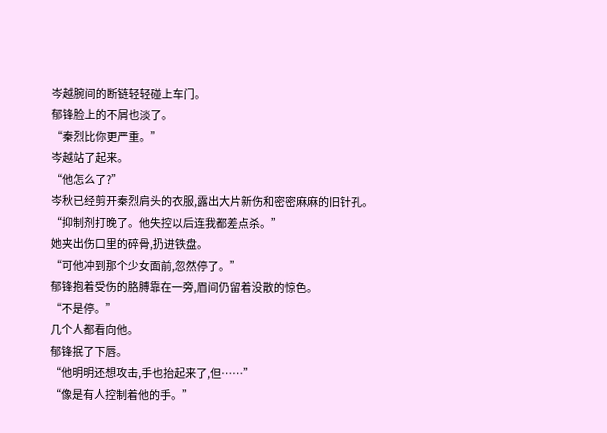岑越腕间的断链轻轻碰上车门。
郁锋脸上的不屑也淡了。
“秦烈比你更严重。”
岑越站了起来。
“他怎么了?”
岑秋已经剪开秦烈肩头的衣服,露出大片新伤和密密麻麻的旧针孔。
“抑制剂打晚了。他失控以后连我都差点杀。”
她夹出伤口里的碎骨,扔进铁盘。
“可他冲到那个少女面前,忽然停了。”
郁锋抱着受伤的胳膊靠在一旁,眉间仍留着没散的惊色。
“不是停。”
几个人都看向他。
郁锋抿了下唇。
“他明明还想攻击,手也抬起来了,但……”
“像是有人控制着他的手。”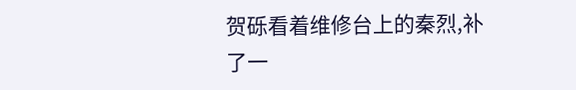贺砾看着维修台上的秦烈,补了一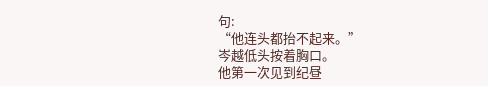句:
“他连头都抬不起来。”
岑越低头按着胸口。
他第一次见到纪昼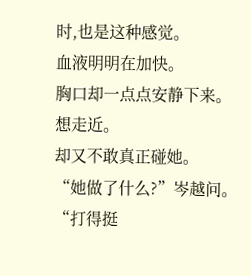时,也是这种感觉。
血液明明在加快。
胸口却一点点安静下来。
想走近。
却又不敢真正碰她。
“她做了什么?”岑越问。
“打得挺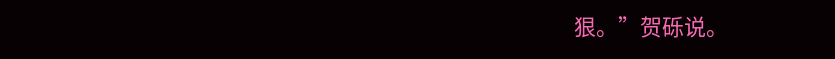狠。”贺砾说。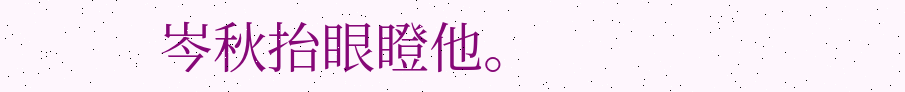岑秋抬眼瞪他。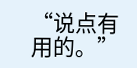“说点有用的。”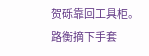贺砾靠回工具柜。
路衡摘下手套